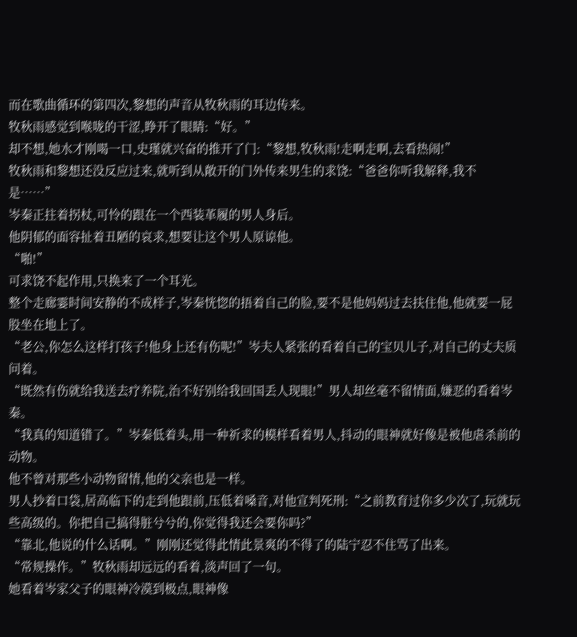而在歌曲循环的第四次,黎想的声音从牧秋雨的耳边传来。
牧秋雨感觉到喉咙的干涩,睁开了眼睛:“好。”
却不想,她水才刚喝一口,史瑾就兴奋的推开了门:“黎想,牧秋雨!走啊走啊,去看热闹!”
牧秋雨和黎想还没反应过来,就听到从敞开的门外传来男生的求饶:“爸爸你听我解释,我不是……”
岑秦正拄着拐杖,可怜的跟在一个西装革履的男人身后。
他阴郁的面容扯着丑陋的哀求,想要让这个男人原谅他。
“啪!”
可求饶不起作用,只换来了一个耳光。
整个走廊霎时间安静的不成样子,岑秦恍惚的捂着自己的脸,要不是他妈妈过去扶住他,他就要一屁股坐在地上了。
“老公,你怎么这样打孩子!他身上还有伤呢!”岑夫人紧张的看着自己的宝贝儿子,对自己的丈夫质问着。
“既然有伤就给我送去疗养院,治不好别给我回国丢人现眼!”男人却丝毫不留情面,嫌恶的看着岑秦。
“我真的知道错了。”岑秦低着头,用一种祈求的模样看着男人,抖动的眼神就好像是被他虐杀前的动物。
他不曾对那些小动物留情,他的父亲也是一样。
男人抄着口袋,居高临下的走到他跟前,压低着嗓音,对他宣判死刑:“之前教育过你多少次了,玩就玩些高级的。你把自己搞得脏兮兮的,你觉得我还会要你吗?”
“靠北,他说的什么话啊。”刚刚还觉得此情此景爽的不得了的陆宁忍不住骂了出来。
“常规操作。”牧秋雨却远远的看着,淡声回了一句。
她看着岑家父子的眼神冷漠到极点,眼神像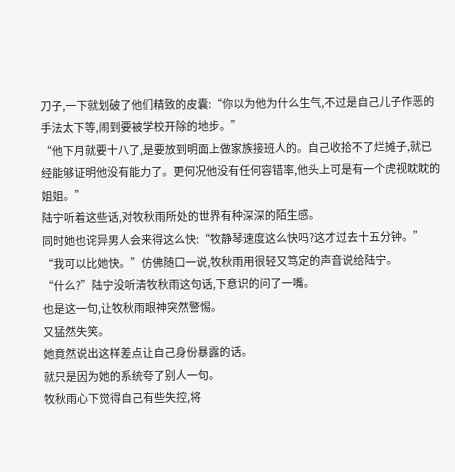刀子,一下就划破了他们精致的皮囊:“你以为他为什么生气,不过是自己儿子作恶的手法太下等,闹到要被学校开除的地步。”
“他下月就要十八了,是要放到明面上做家族接班人的。自己收拾不了烂摊子,就已经能够证明他没有能力了。更何况他没有任何容错率,他头上可是有一个虎视眈眈的姐姐。”
陆宁听着这些话,对牧秋雨所处的世界有种深深的陌生感。
同时她也诧异男人会来得这么快:“牧静琴速度这么快吗?这才过去十五分钟。”
“我可以比她快。”仿佛随口一说,牧秋雨用很轻又笃定的声音说给陆宁。
“什么?”陆宁没听清牧秋雨这句话,下意识的问了一嘴。
也是这一句,让牧秋雨眼神突然警惕。
又猛然失笑。
她竟然说出这样差点让自己身份暴露的话。
就只是因为她的系统夸了别人一句。
牧秋雨心下觉得自己有些失控,将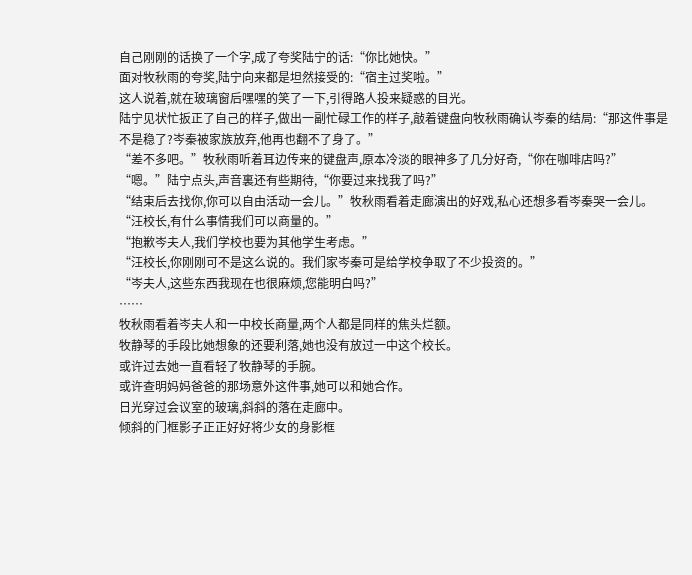自己刚刚的话换了一个字,成了夸奖陆宁的话:“你比她快。”
面对牧秋雨的夸奖,陆宁向来都是坦然接受的:“宿主过奖啦。”
这人说着,就在玻璃窗后嘿嘿的笑了一下,引得路人投来疑惑的目光。
陆宁见状忙扳正了自己的样子,做出一副忙碌工作的样子,敲着键盘向牧秋雨确认岑秦的结局:“那这件事是不是稳了?岑秦被家族放弃,他再也翻不了身了。”
“差不多吧。”牧秋雨听着耳边传来的键盘声,原本冷淡的眼神多了几分好奇,“你在咖啡店吗?”
“嗯。”陆宁点头,声音裏还有些期待,“你要过来找我了吗?”
“结束后去找你,你可以自由活动一会儿。”牧秋雨看着走廊演出的好戏,私心还想多看岑秦哭一会儿。
“汪校长,有什么事情我们可以商量的。”
“抱歉岑夫人,我们学校也要为其他学生考虑。”
“汪校长,你刚刚可不是这么说的。我们家岑秦可是给学校争取了不少投资的。”
“岑夫人,这些东西我现在也很麻烦,您能明白吗?”
……
牧秋雨看着岑夫人和一中校长商量,两个人都是同样的焦头烂额。
牧静琴的手段比她想象的还要利落,她也没有放过一中这个校长。
或许过去她一直看轻了牧静琴的手腕。
或许查明妈妈爸爸的那场意外这件事,她可以和她合作。
日光穿过会议室的玻璃,斜斜的落在走廊中。
倾斜的门框影子正正好好将少女的身影框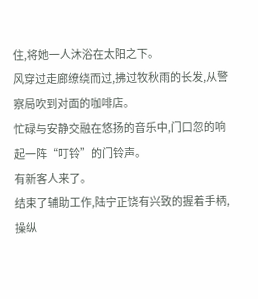住,将她一人沐浴在太阳之下。
风穿过走廊缭绕而过,拂过牧秋雨的长发,从警察局吹到对面的咖啡店。
忙碌与安静交融在悠扬的音乐中,门口忽的响起一阵“叮铃”的门铃声。
有新客人来了。
结束了辅助工作,陆宁正饶有兴致的握着手柄,操纵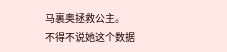马裏奥拯救公主。
不得不说她这个数据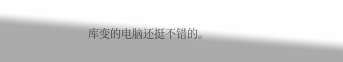库变的电脑还挺不错的。